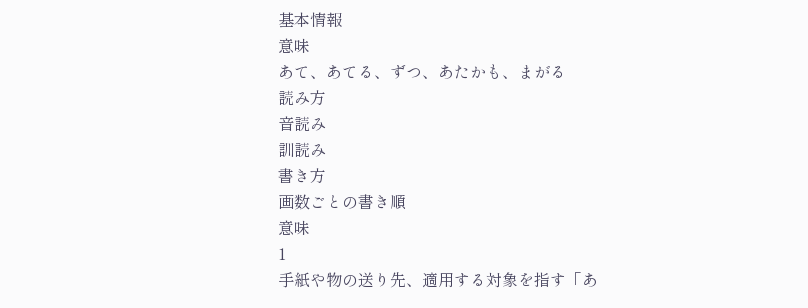基本情報
意味
あて、あてる、ずつ、あたかも、まがる
読み方
音読み
訓読み
書き方
画数ごとの書き順
意味
1
手紙や物の送り先、適用する対象を指す「あ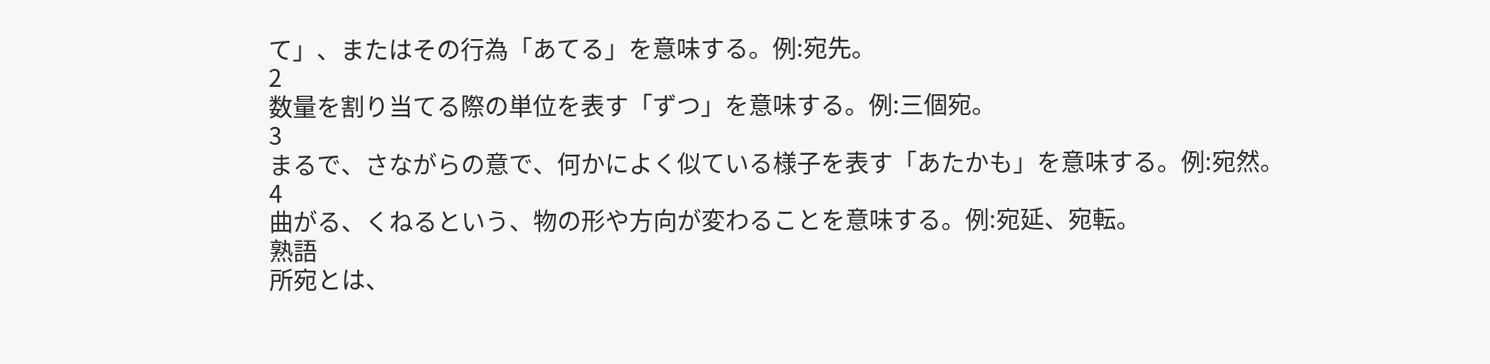て」、またはその行為「あてる」を意味する。例:宛先。
2
数量を割り当てる際の単位を表す「ずつ」を意味する。例:三個宛。
3
まるで、さながらの意で、何かによく似ている様子を表す「あたかも」を意味する。例:宛然。
4
曲がる、くねるという、物の形や方向が変わることを意味する。例:宛延、宛転。
熟語
所宛とは、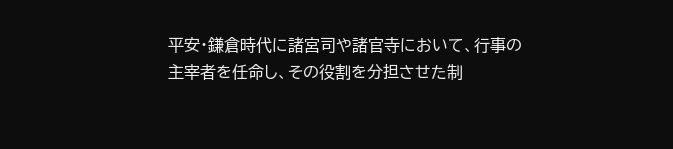平安・鎌倉時代に諸宮司や諸官寺において、行事の主宰者を任命し、その役割を分担させた制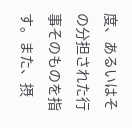度、あるいはその分担された行事そのものを指す。また、摂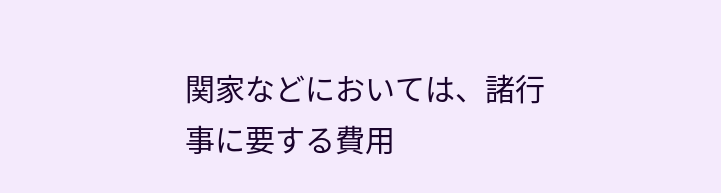関家などにおいては、諸行事に要する費用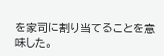を家司に割り当てることを意味した。